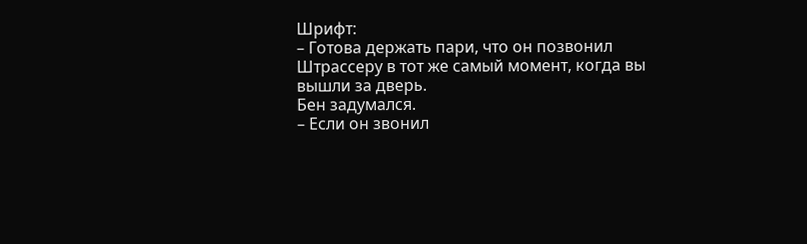Шрифт:
– Готова держать пари, что он позвонил Штрассеру в тот же самый момент, когда вы вышли за дверь.
Бен задумался.
– Если он звонил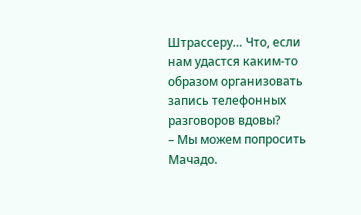Штрассеру… Что, если нам удастся каким-то образом организовать запись телефонных разговоров вдовы?
– Мы можем попросить Мачадо.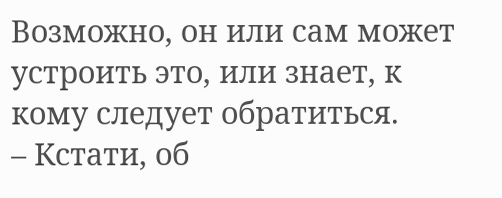Возможно, он или сам может устроить это, или знает, к кому следует обратиться.
– Кстати, об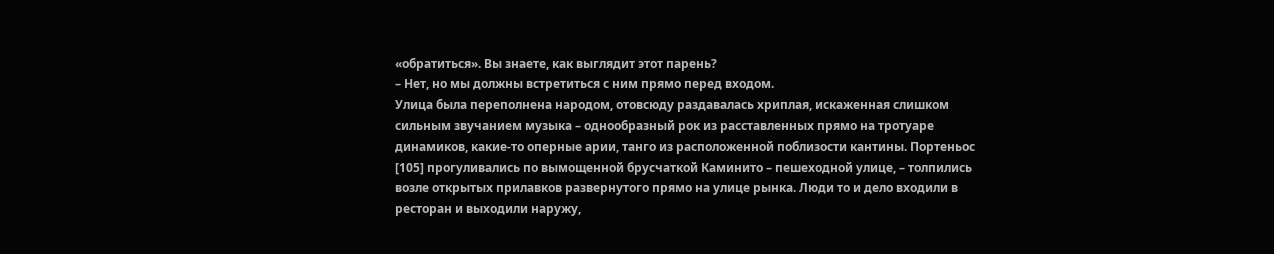«обратиться». Вы знаете, как выглядит этот парень?
– Нет, но мы должны встретиться с ним прямо перед входом.
Улица была переполнена народом, отовсюду раздавалась хриплая, искаженная слишком сильным звучанием музыка – однообразный рок из расставленных прямо на тротуаре динамиков, какие-то оперные арии, танго из расположенной поблизости кантины. Портеньос [105] прогуливались по вымощенной брусчаткой Каминито – пешеходной улице, – толпились возле открытых прилавков развернутого прямо на улице рынка. Люди то и дело входили в ресторан и выходили наружу,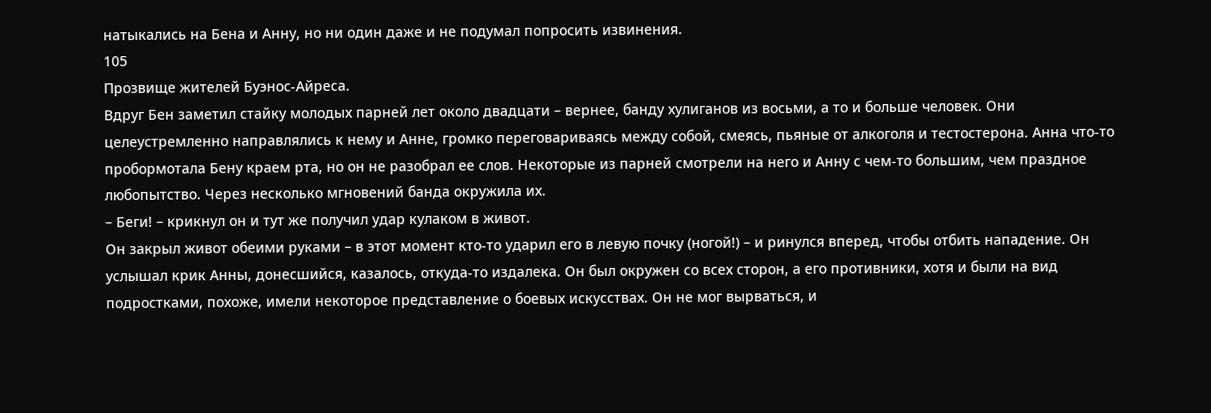натыкались на Бена и Анну, но ни один даже и не подумал попросить извинения.
105
Прозвище жителей Буэнос-Айреса.
Вдруг Бен заметил стайку молодых парней лет около двадцати – вернее, банду хулиганов из восьми, а то и больше человек. Они целеустремленно направлялись к нему и Анне, громко переговариваясь между собой, смеясь, пьяные от алкоголя и тестостерона. Анна что-то пробормотала Бену краем рта, но он не разобрал ее слов. Некоторые из парней смотрели на него и Анну с чем-то большим, чем праздное любопытство. Через несколько мгновений банда окружила их.
– Беги! – крикнул он и тут же получил удар кулаком в живот.
Он закрыл живот обеими руками – в этот момент кто-то ударил его в левую почку (ногой!) – и ринулся вперед, чтобы отбить нападение. Он услышал крик Анны, донесшийся, казалось, откуда-то издалека. Он был окружен со всех сторон, а его противники, хотя и были на вид подростками, похоже, имели некоторое представление о боевых искусствах. Он не мог вырваться, и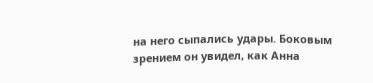на него сыпались удары. Боковым зрением он увидел, как Анна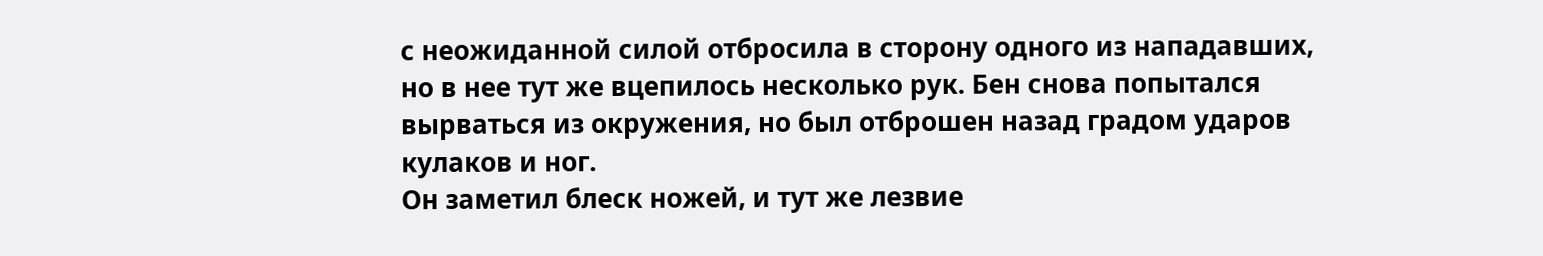с неожиданной силой отбросила в сторону одного из нападавших, но в нее тут же вцепилось несколько рук. Бен снова попытался вырваться из окружения, но был отброшен назад градом ударов кулаков и ног.
Он заметил блеск ножей, и тут же лезвие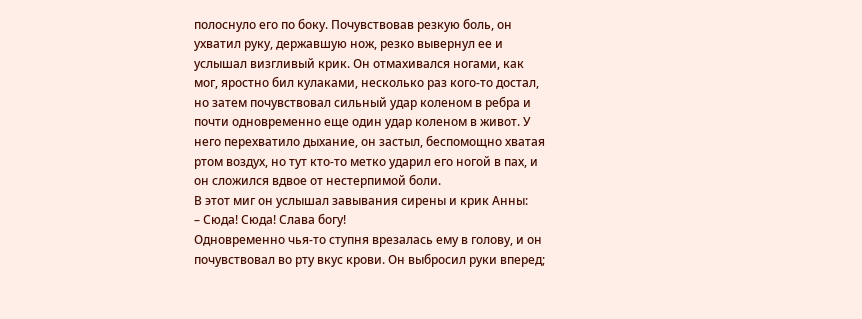полоснуло его по боку. Почувствовав резкую боль, он ухватил руку, державшую нож, резко вывернул ее и услышал визгливый крик. Он отмахивался ногами, как мог, яростно бил кулаками, несколько раз кого-то достал, но затем почувствовал сильный удар коленом в ребра и почти одновременно еще один удар коленом в живот. У него перехватило дыхание, он застыл, беспомощно хватая ртом воздух, но тут кто-то метко ударил его ногой в пах, и он сложился вдвое от нестерпимой боли.
В этот миг он услышал завывания сирены и крик Анны:
– Сюда! Сюда! Слава богу!
Одновременно чья-то ступня врезалась ему в голову, и он почувствовал во рту вкус крови. Он выбросил руки вперед;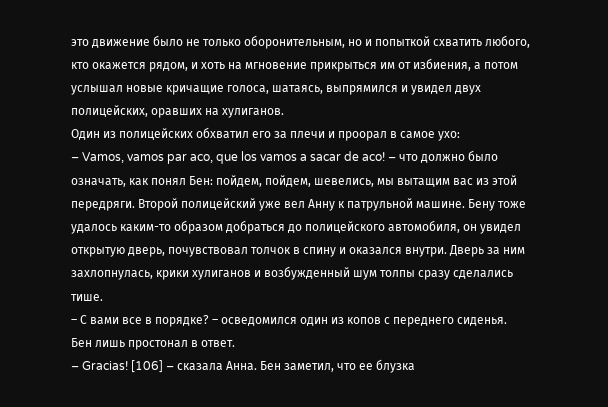это движение было не только оборонительным, но и попыткой схватить любого, кто окажется рядом, и хоть на мгновение прикрыться им от избиения, а потом услышал новые кричащие голоса, шатаясь, выпрямился и увидел двух полицейских, оравших на хулиганов.
Один из полицейских обхватил его за плечи и проорал в самое ухо:
– Vamos, vamos par aco, que los vamos a sacar de aco! – что должно было означать, как понял Бен: пойдем, пойдем, шевелись, мы вытащим вас из этой передряги. Второй полицейский уже вел Анну к патрульной машине. Бену тоже удалось каким-то образом добраться до полицейского автомобиля, он увидел открытую дверь, почувствовал толчок в спину и оказался внутри. Дверь за ним захлопнулась, крики хулиганов и возбужденный шум толпы сразу сделались тише.
– С вами все в порядке? – осведомился один из копов с переднего сиденья.
Бен лишь простонал в ответ.
– Gracias! [106] – сказала Анна. Бен заметил, что ее блузка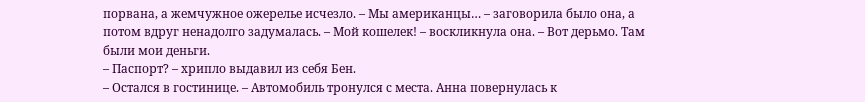порвана, а жемчужное ожерелье исчезло. – Мы американцы… – заговорила было она, а потом вдруг ненадолго задумалась. – Мой кошелек! – воскликнула она. – Вот дерьмо. Там были мои деньги.
– Паспорт? – хрипло выдавил из себя Бен.
– Остался в гостинице. – Автомобиль тронулся с места. Анна повернулась к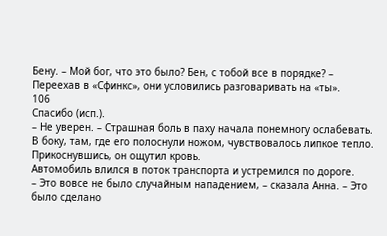Бену. – Мой бог, что это было? Бен, с тобой все в порядке? – Переехав в «Сфинкс», они условились разговаривать на «ты».
106
Спасибо (исп.).
– Не уверен. – Страшная боль в паху начала понемногу ослабевать. В боку, там, где его полоснули ножом, чувствовалось липкое тепло. Прикоснувшись, он ощутил кровь.
Автомобиль влился в поток транспорта и устремился по дороге.
– Это вовсе не было случайным нападением, – сказала Анна. – Это было сделано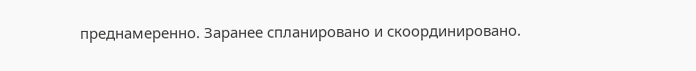преднамеренно. Заранее спланировано и скоординировано.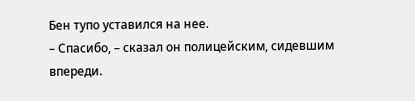Бен тупо уставился на нее.
– Спасибо, – сказал он полицейским, сидевшим впереди.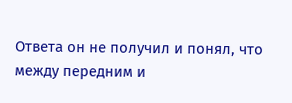Ответа он не получил и понял, что между передним и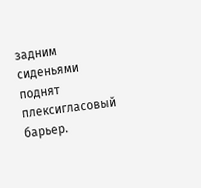задним сиденьями поднят плексигласовый барьер.